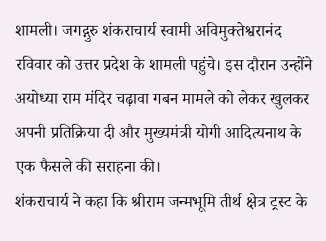शामली। जगद्गुरु शंकराचार्य स्वामी अविमुक्तेश्वरानंद रविवार को उत्तर प्रदेश के शामली पहुंचे। इस दौरान उन्होंने अयोध्या राम मंदिर चढ़ावा गबन मामले को लेकर खुलकर अपनी प्रतिक्रिया दी और मुख्यमंत्री योगी आदित्यनाथ के एक फैसले की सराहना की।
शंकराचार्य ने कहा कि श्रीराम जन्मभूमि तीर्थ क्षेत्र ट्रस्ट के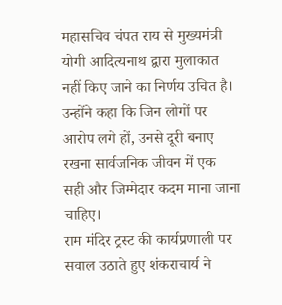महासचिव चंपत राय से मुख्यमंत्री योगी आदित्यनाथ द्वारा मुलाकात नहीं किए जाने का निर्णय उचित है। उन्होंने कहा कि जिन लोगों पर आरोप लगे हों, उनसे दूरी बनाए रखना सार्वजनिक जीवन में एक सही और जिम्मेदार कदम माना जाना चाहिए।
राम मंदिर ट्रस्ट की कार्यप्रणाली पर सवाल उठाते हुए शंकराचार्य ने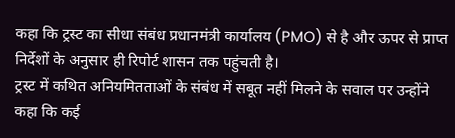कहा कि ट्रस्ट का सीधा संबंध प्रधानमंत्री कार्यालय (PMO) से है और ऊपर से प्राप्त निर्देशों के अनुसार ही रिपोर्ट शासन तक पहुंचती है।
ट्रस्ट में कथित अनियमितताओं के संबंध में सबूत नहीं मिलने के सवाल पर उन्होंने कहा कि कई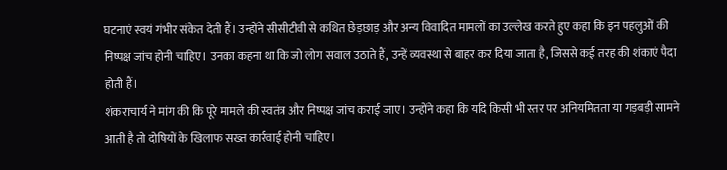घटनाएं स्वयं गंभीर संकेत देती हैं। उन्होंने सीसीटीवी से कथित छेड़छाड़ और अन्य विवादित मामलों का उल्लेख करते हुए कहा कि इन पहलुओं की निष्पक्ष जांच होनी चाहिए। उनका कहना था कि जो लोग सवाल उठाते हैं, उन्हें व्यवस्था से बाहर कर दिया जाता है, जिससे कई तरह की शंकाएं पैदा होती हैं।
शंकराचार्य ने मांग की कि पूरे मामले की स्वतंत्र और निष्पक्ष जांच कराई जाए। उन्होंने कहा कि यदि किसी भी स्तर पर अनियमितता या गड़बड़ी सामने आती है तो दोषियों के खिलाफ सख्त कार्रवाई होनी चाहिए।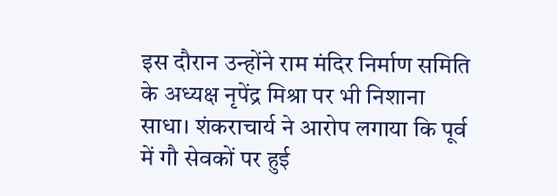इस दौरान उन्होंने राम मंदिर निर्माण समिति के अध्यक्ष नृपेंद्र मिश्रा पर भी निशाना साधा। शंकराचार्य ने आरोप लगाया कि पूर्व में गौ सेवकों पर हुई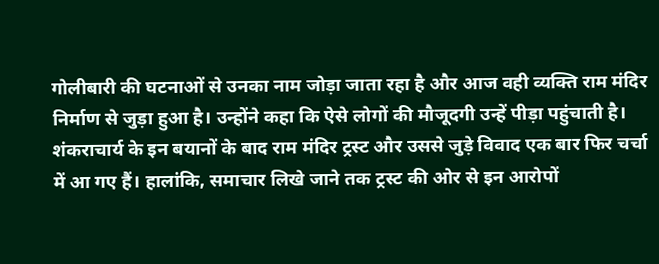गोलीबारी की घटनाओं से उनका नाम जोड़ा जाता रहा है और आज वही व्यक्ति राम मंदिर निर्माण से जुड़ा हुआ है। उन्होंने कहा कि ऐसे लोगों की मौजूदगी उन्हें पीड़ा पहुंचाती है।
शंकराचार्य के इन बयानों के बाद राम मंदिर ट्रस्ट और उससे जुड़े विवाद एक बार फिर चर्चा में आ गए हैं। हालांकि, समाचार लिखे जाने तक ट्रस्ट की ओर से इन आरोपों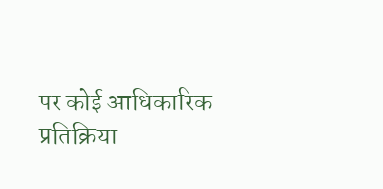पर कोई आधिकारिक प्रतिक्रिया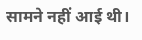सामने नहीं आई थी।